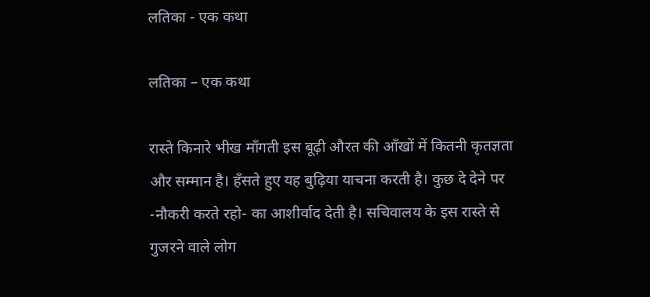लतिका - एक कथा

लतिका – एक कथा

रास्ते किनारे भीख माँगती इस बूढ़ी औरत की आँखों में कितनी कृतज्ञता और सम्मान है। हँसते हुए यह बुढ़िया याचना करती है। कुछ दे देने पर -नौकरी करते रहो- का आशीर्वाद देती है। सचिवालय के इस रास्ते से गुजरने वाले लोग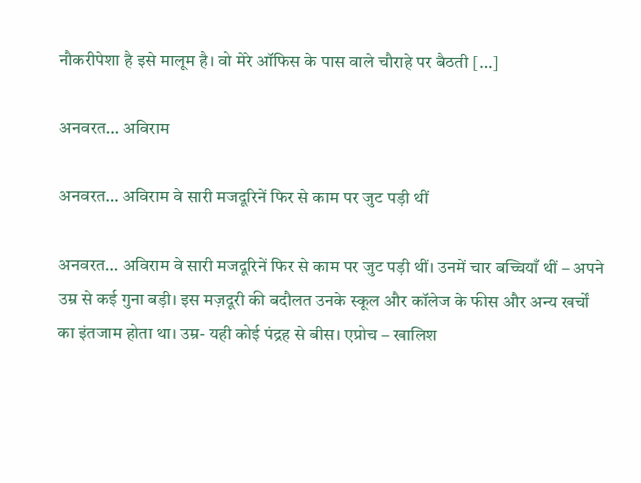नौकरीपेशा है इसे मालूम है। वो मेरे ऑफिस के पास वाले चौराहे पर बैठती […]

अनवरत… अविराम

अनवरत… अविराम वे सारी मजदूरिनें फिर से काम पर जुट पड़ी थीं

अनवरत… अविराम वे सारी मजदूरिनें फिर से काम पर जुट पड़ी थीं। उनमें चार बच्चियाँ थीं – अपने उम्र से कई गुना बड़ी। इस मज़दूरी की बदौलत उनके स्कूल और कॉलेज के फीस और अन्य खर्चों का इंतजाम होता था। उम्र- यही कोई पंद्रह से बीस। एप्रोच – खालिश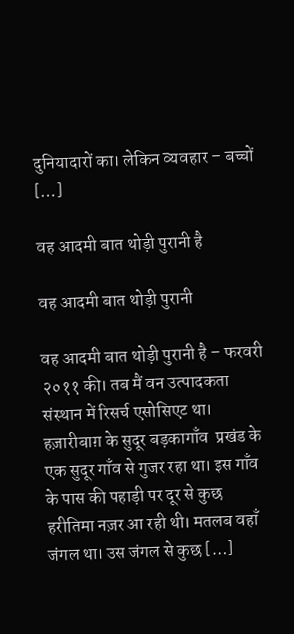दुनियादारों का। लेकिन व्यवहार – बच्चों […]

वह आदमी बात थोड़ी पुरानी है

वह आदमी बात थोड़ी पुरानी

वह आदमी बात थोड़ी पुरानी है – फरवरी २०११ की। तब मैं वन उत्पादकता संस्थान में रिसर्च एसोसिएट था। हज़ारीबाग़ के सुदूर बड़कागाँव  प्रखंड के एक सुदूर गाँव से गुजर रहा था। इस गाँव के पास की पहाड़ी पर दूर से कुछ हरीतिमा नज़र आ रही थी। मतलब वहाँ जंगल था। उस जंगल से कुछ […]